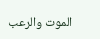الموت والرعب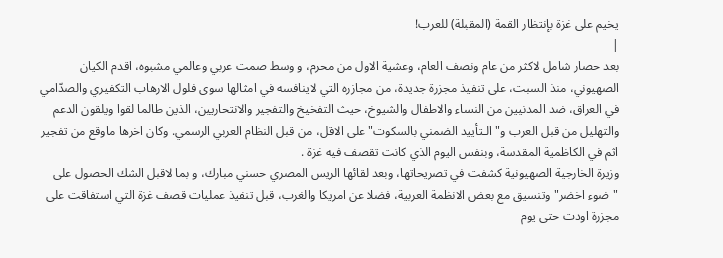يخيم على غزة بإنتظار القمة (المقبلة) للعرب!
|
بعد حصار شامل لاكثر من عام ونصف العام، وعشية الاول من محرم، و وسط صمت عربي وعالمي مشبوه، اقدم الكيان الصهيوني، منذ السبت، على تنفيذ مجزرة جديدة، من مجازره التي لاينافسه في امثالها سوى فلول الارهاب التكفيري والصدّامي في العراق، ضد المدنيين من النساء والاطفال والشيوخ، حيث التفخيخ والتفجير والانتحاريين، الذين طالما لقوا ويلقون الدعم والتهليل من قبل العرب و"الـتأييد الضمني بالسكوت" على الاقل، من قبل النظام العربي الرسمي. وكان اخرها ماوقع من تفجير اثم في الكاظمية المقدسة، وبنفس اليوم الذي كانت تقصف فيه غزة .
وزيرة الخارجية الصهيونية كشفت في تصريحاتها، وبعد لقائها الريس المصري حسني مبارك، و بما لاقبل الشك الحصول على "ضوء اخضر" وتنسيق مع بعض الانظمة العربية، فضلا عن امريكا والغرب، قبل تنفيذ عمليات قصف غزة التي استفاقت على مجزرة اودت حتى يوم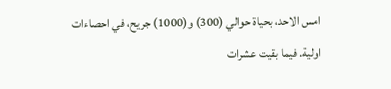امس الاحد، بحياة حوالي (300) و(1000) جريح، في احصاءات اولية. فيما بقيت عشرات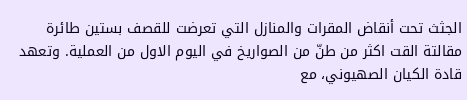الجثث تحت أنقاض المقرات والمنازل التي تعرضت للقصف بستين طائرة مقالتة القت اكثر من طنّ من الصواريخ في اليوم الاول من العملية. وتعهد قادة الكيان الصهيوني، مع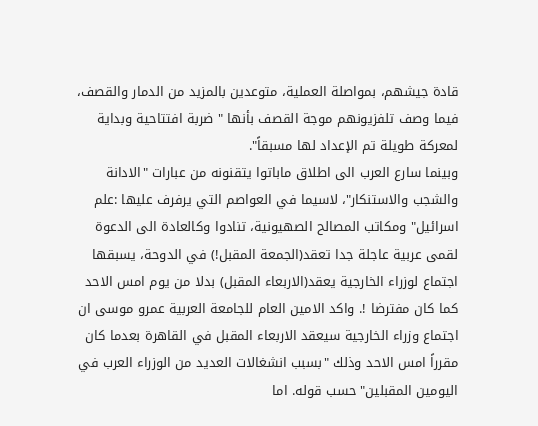قادة جيشهم، بمواصلة العملية، متوعدين بالمزيد من الدمار والقصف، فيما وصف تلفزيونهم موجة القصف بأنها " ضربة افتتاحية وبداية لمعركة طويلة تم الإعداد لها مسبقاً".
وبينما سارع العرب الى اطلاق ماباتوا يتقنونه من عبارات "الادانة والشجب والاستنكار"، لاسيما في العواصم التي يرفرف عليها :علم اسرائيل" ومكاتب المصالح الصهيونية، تنادوا وكالعادة الى الدعوة لقمى عربية عاجلة جدا تعقد(الجمعة المقبل!) في الدوحة، يسبقها اجتماع لوزراء الخارجية يعقد(الاربعاء المقبل) بدلا من يوم امس الاحد كما كان مفترضا !. واكد الامين العام للجامعة العربية عمرو موسى ان اجتماع وزراء الخارجية سيعقد الاربعاء المقبل في القاهرة بعدما كان مقرراً امس الاحد وذلك "بسبب انشغالات العديد من الوزراء العرب في اليومين المقبلين" حسب قوله. اما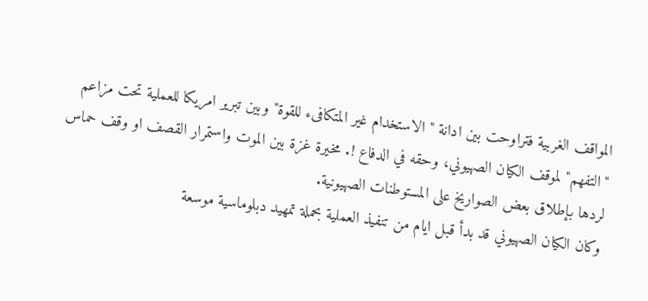المواقف الغربية فتراوحت بين ادانة " الاستخدام غير المتكافىء للقوة" وبين تبرير امريكا للعملية تحت مزاعم "التفهم" لموقف الكيان الصهيوني، وحقه في الدفاع !. مخيرة غزة بين الموت واستمرار القصف او وقف حماس لردها بإطلاق بعض الصواريخ على المستوطنات الصهيونية.
وكان الكيان الصهيوني قد بدأ قبل ايام من تنفيذ العملية بحملة تمهيد دبلوماسية موسعة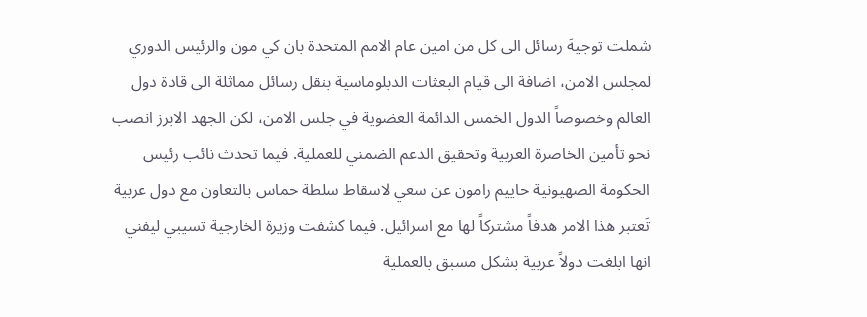شملت توجيهَ رسائل الى كل من امين عام الامم المتحدة بان كي مون والرئيس الدوري لمجلس الامن، اضافة الى قيام البعثات الدبلوماسية بنقل رسائل مماثلة الى قادة دول العالم وخصوصاً الدول الخمس الدائمة العضوية في جلس الامن، لكن الجهد الابرز انصب نحو تأمين الخاصرة العربية وتحقيق الدعم الضمني للعملية. فيما تحدث نائب رئيس الحكومة الصهيونية حاييم رامون عن سعي لاسقاط سلطة حماس بالتعاون مع دول عربية تَعتبر هذا الامر هدفاً مشتركاً لها مع اسرائيل. فيما كشفت وزيرة الخارجية تسيبي ليفني انها ابلغت دولاً عربية بشكل مسبق بالعملية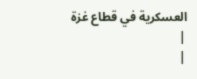العسكرية في قطاع غزة
|
|